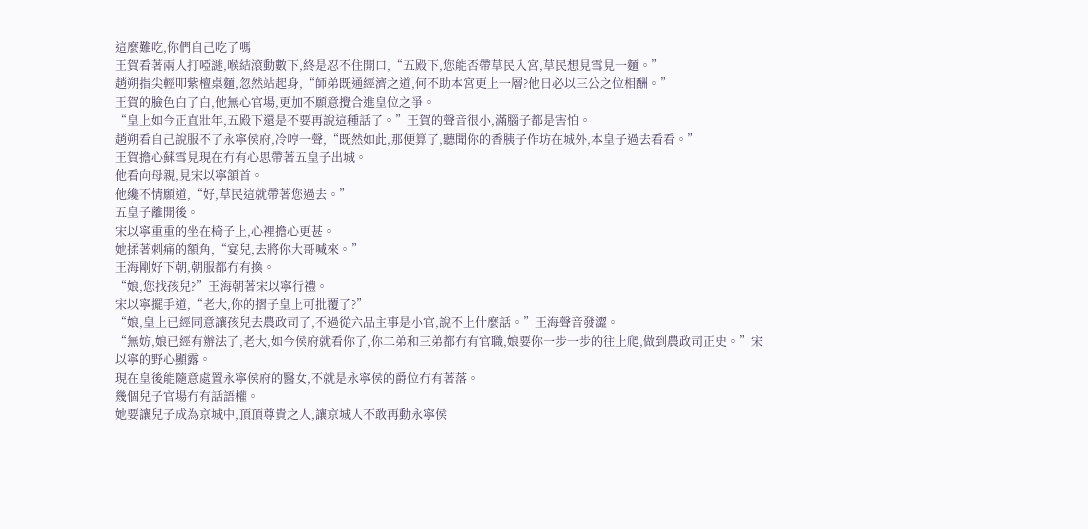這麼難吃,你們自己吃了嗎
王賀看著兩人打啞謎,喉結滾動數下,終是忍不住開口,“五殿下,您能否帶草民入宮,草民想見雪見一麵。”
趙朔指尖輕叩紫檀桌麵,忽然站起身,“師弟既通經濟之道,何不助本宮更上一層?他日必以三公之位相酬。”
王賀的臉色白了白,他無心官場,更加不願意攪合進皇位之爭。
“皇上如今正直壯年,五殿下還是不要再說這種話了。”王賀的聲音很小,滿腦子都是害怕。
趙朔看自己說服不了永寧侯府,冷哼一聲,“既然如此,那便算了,聽聞你的香胰子作坊在城外,本皇子過去看看。”
王賀擔心蘇雪見現在冇有心思帶著五皇子出城。
他看向母親,見宋以寧頷首。
他纔不情願道,“好,草民這就帶著您過去。”
五皇子離開後。
宋以寧重重的坐在椅子上,心裡擔心更甚。
她揉著刺痛的額角,“宴兒,去將你大哥喊來。”
王海剛好下朝,朝服都冇有換。
“娘,您找孩兒?”王海朝著宋以寧行禮。
宋以寧擺手道,“老大,你的摺子皇上可批覆了?”
“娘,皇上已經同意讓孩兒去農政司了,不過從六品主事是小官,說不上什麼話。”王海聲音發澀。
“無妨,娘已經有辦法了,老大,如今侯府就看你了,你二弟和三弟都冇有官職,娘要你一步一步的往上爬,做到農政司正史。”宋以寧的野心顯露。
現在皇後能隨意處置永寧侯府的醫女,不就是永寧侯的爵位冇有著落。
幾個兒子官場冇有話語權。
她要讓兒子成為京城中,頂頂尊貴之人,讓京城人不敢再動永寧侯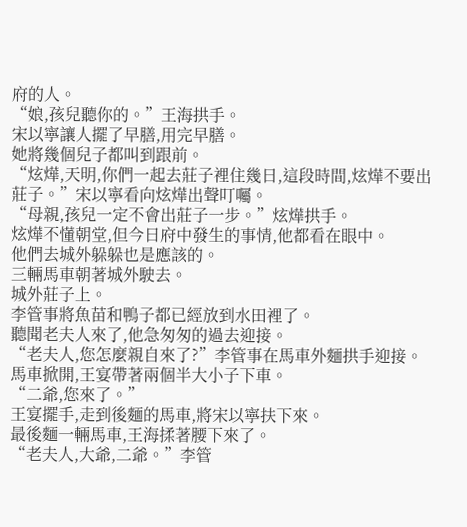府的人。
“娘,孩兒聽你的。”王海拱手。
宋以寧讓人擺了早膳,用完早膳。
她將幾個兒子都叫到跟前。
“炫燁,天明,你們一起去莊子裡住幾日,這段時間,炫燁不要出莊子。”宋以寧看向炫燁出聲叮囑。
“母親,孩兒一定不會出莊子一步。”炫燁拱手。
炫燁不懂朝堂,但今日府中發生的事情,他都看在眼中。
他們去城外躲躲也是應該的。
三輛馬車朝著城外駛去。
城外莊子上。
李管事將魚苗和鴨子都已經放到水田裡了。
聽聞老夫人來了,他急匆匆的過去迎接。
“老夫人,您怎麼親自來了?”李管事在馬車外麵拱手迎接。
馬車掀開,王宴帶著兩個半大小子下車。
“二爺,您來了。”
王宴擺手,走到後麵的馬車,將宋以寧扶下來。
最後麵一輛馬車,王海揉著腰下來了。
“老夫人,大爺,二爺。”李管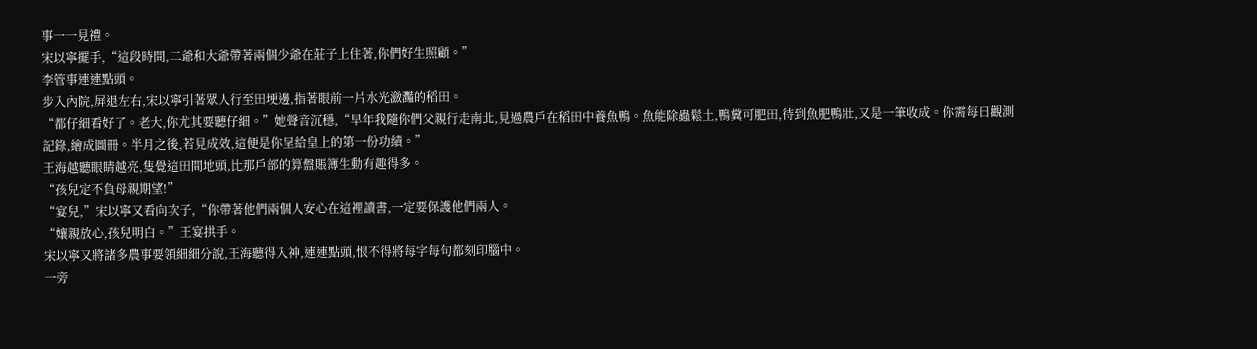事一一見禮。
宋以寧擺手,“這段時間,二爺和大爺帶著兩個少爺在莊子上住著,你們好生照顧。”
李管事連連點頭。
步入內院,屏退左右,宋以寧引著眾人行至田埂邊,指著眼前一片水光瀲灩的稻田。
“都仔細看好了。老大,你尤其要聽仔細。”她聲音沉穩,“早年我隨你們父親行走南北,見過農戶在稻田中養魚鴨。魚能除蟲鬆土,鴨糞可肥田,待到魚肥鴨壯,又是一筆收成。你需每日觀測記錄,繪成圖冊。半月之後,若見成效,這便是你呈給皇上的第一份功績。”
王海越聽眼睛越亮,隻覺這田間地頭,比那戶部的算盤賬簿生動有趣得多。
“孩兒定不負母親期望!”
“宴兒,”宋以寧又看向次子,“你帶著他們兩個人安心在這裡讀書,一定要保護他們兩人。
“孃親放心,孩兒明白。”王宴拱手。
宋以寧又將諸多農事要領細細分說,王海聽得入神,連連點頭,恨不得將每字每句都刻印腦中。
一旁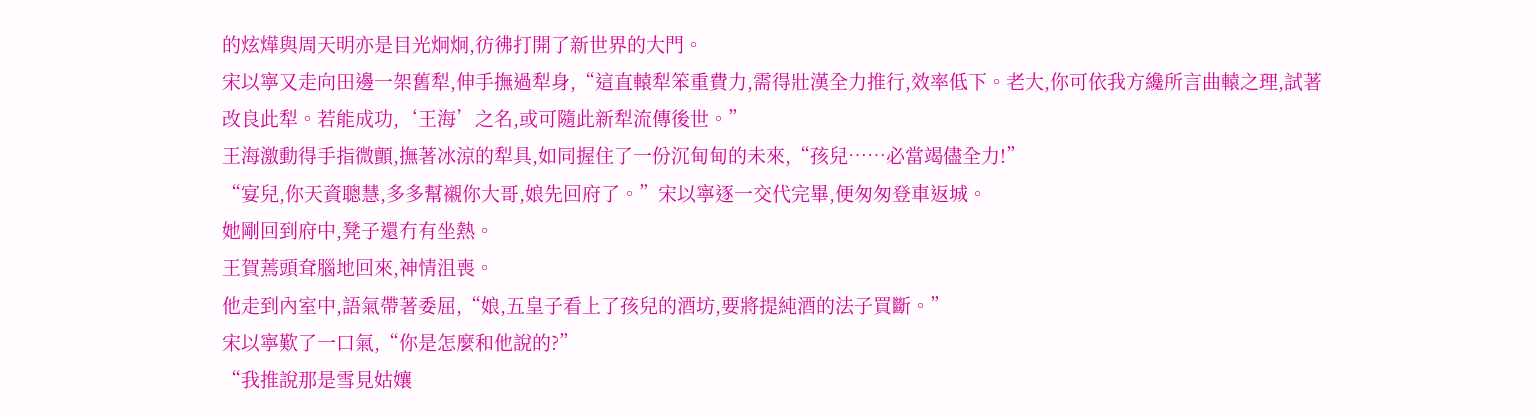的炫燁與周天明亦是目光炯炯,彷彿打開了新世界的大門。
宋以寧又走向田邊一架舊犁,伸手撫過犁身,“這直轅犁笨重費力,需得壯漢全力推行,效率低下。老大,你可依我方纔所言曲轅之理,試著改良此犁。若能成功,‘王海’之名,或可隨此新犁流傳後世。”
王海激動得手指微顫,撫著冰涼的犁具,如同握住了一份沉甸甸的未來,“孩兒……必當竭儘全力!”
“宴兒,你天資聰慧,多多幫襯你大哥,娘先回府了。”宋以寧逐一交代完畢,便匆匆登車返城。
她剛回到府中,凳子還冇有坐熱。
王賀蔫頭耷腦地回來,神情沮喪。
他走到內室中,語氣帶著委屈,“娘,五皇子看上了孩兒的酒坊,要將提純酒的法子買斷。”
宋以寧歎了一口氣,“你是怎麼和他說的?”
“我推說那是雪見姑孃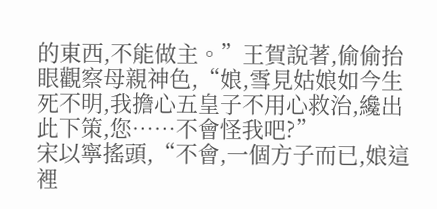的東西,不能做主。”王賀說著,偷偷抬眼觀察母親神色,“娘,雪見姑娘如今生死不明,我擔心五皇子不用心救治,纔出此下策,您……不會怪我吧?”
宋以寧搖頭,“不會,一個方子而已,娘這裡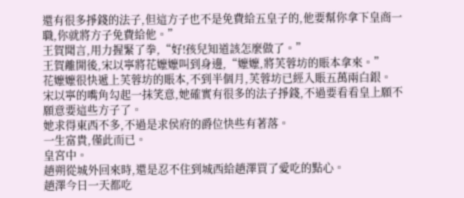還有很多掙錢的法子,但這方子也不是免費給五皇子的,他要幫你拿下皇商一職,你就將方子免費給他。”
王賀聞言,用力握緊了拳,“好!孩兒知道該怎麼做了。”
王賀離開後,宋以寧將花嬤嬤叫到身邊,“嬤嬤,將芙蓉坊的賬本拿來。”
花嬤嬤很快遞上芙蓉坊的賬本,不到半個月,芙蓉坊已經入賬五萬兩白銀。
宋以寧的嘴角勾起一抹笑意,她確實有很多的法子掙錢,不過要看看皇上願不願意要這些方子了。
她求得東西不多,不過是求侯府的爵位快些有著落。
一生富貴,僅此而已。
皇宮中。
趙朔從城外回來時,還是忍不住到城西給趙澤買了愛吃的點心。
趙澤今日一天都吃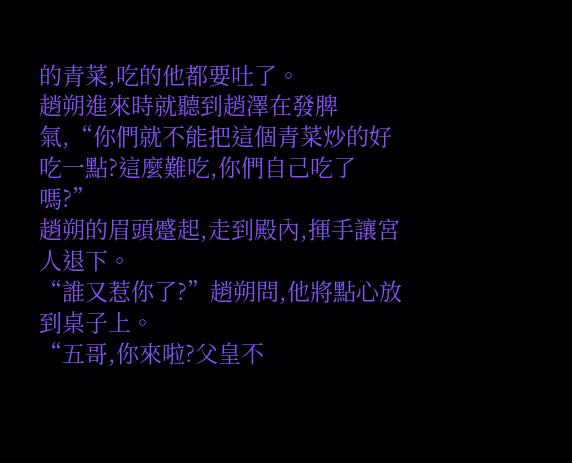的青菜,吃的他都要吐了。
趙朔進來時就聽到趙澤在發脾氣,“你們就不能把這個青菜炒的好吃一點?這麼難吃,你們自己吃了嗎?”
趙朔的眉頭蹙起,走到殿內,揮手讓宮人退下。
“誰又惹你了?”趙朔問,他將點心放到桌子上。
“五哥,你來啦?父皇不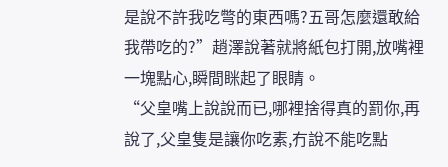是說不許我吃彆的東西嗎?五哥怎麼還敢給我帶吃的?”趙澤說著就將紙包打開,放嘴裡一塊點心,瞬間眯起了眼睛。
“父皇嘴上說說而已,哪裡捨得真的罰你,再說了,父皇隻是讓你吃素,冇說不能吃點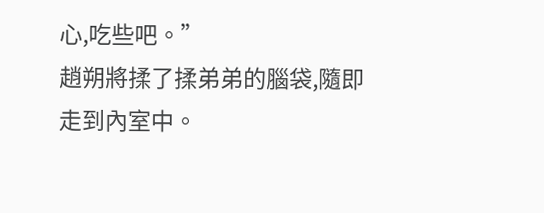心,吃些吧。”
趙朔將揉了揉弟弟的腦袋,隨即走到內室中。